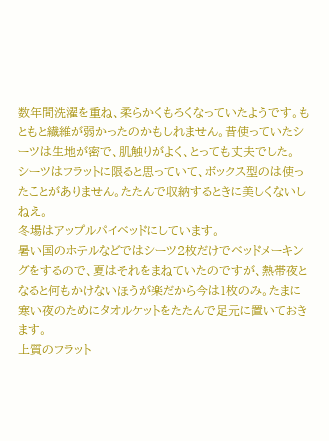数年間洗濯を重ね、柔らかくもろくなっていたようです。もともと繊維が弱かったのかもしれません。昔使っていたシーツは生地が密で、肌触りがよく、とっても丈夫でした。
シーツはフラットに限ると思っていて、ボックス型のは使ったことがありません。たたんで収納するときに美しくないしねえ。
冬場はアップルパイベッドにしています。
暑い国のホテルなどではシーツ2枚だけでベッドメーキングをするので、夏はそれをまねていたのですが、熱帯夜となると何もかけないほうが楽だから今は1枚のみ。たまに寒い夜のためにタオルケットをたたんで足元に置いておきます。
上質のフラット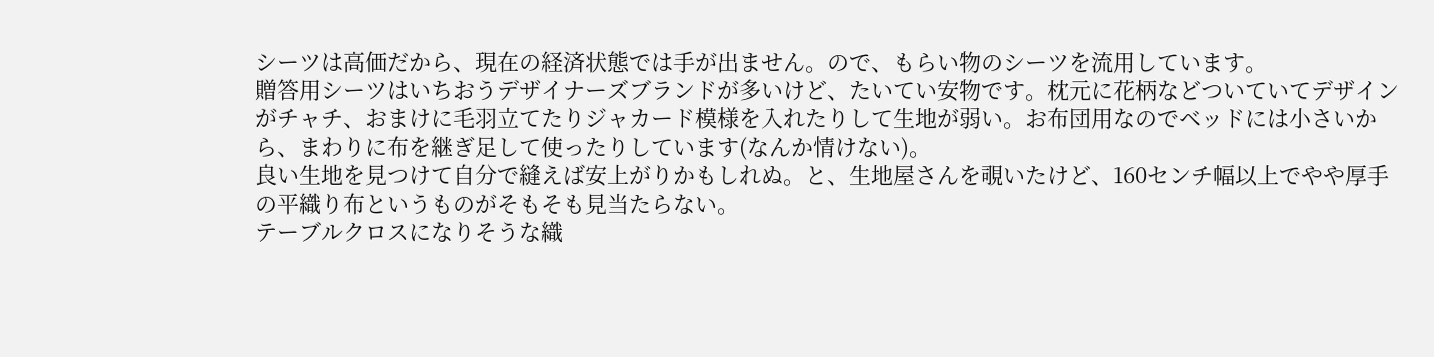シーツは高価だから、現在の経済状態では手が出ません。ので、もらい物のシーツを流用しています。
贈答用シーツはいちおうデザイナーズブランドが多いけど、たいてい安物です。枕元に花柄などついていてデザインがチャチ、おまけに毛羽立てたりジャカード模様を入れたりして生地が弱い。お布団用なのでベッドには小さいから、まわりに布を継ぎ足して使ったりしています(なんか情けない)。
良い生地を見つけて自分で縫えば安上がりかもしれぬ。と、生地屋さんを覗いたけど、160センチ幅以上でやや厚手の平織り布というものがそもそも見当たらない。
テーブルクロスになりそうな織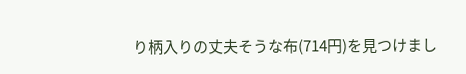り柄入りの丈夫そうな布(714円)を見つけまし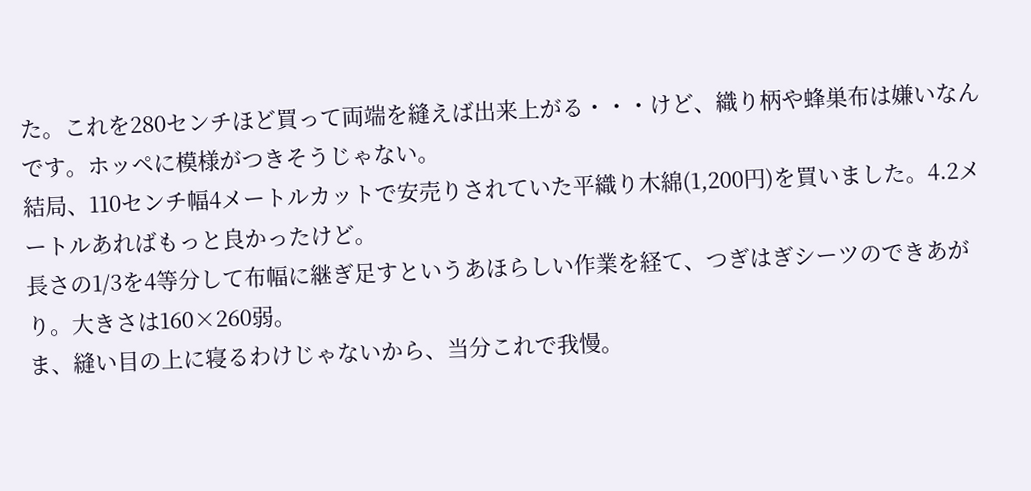た。これを280センチほど買って両端を縫えば出来上がる・・・けど、織り柄や蜂巣布は嫌いなんです。ホッペに模様がつきそうじゃない。
結局、110センチ幅4メートルカットで安売りされていた平織り木綿(1,200円)を買いました。4.2メートルあればもっと良かったけど。
長さの1/3を4等分して布幅に継ぎ足すというあほらしい作業を経て、つぎはぎシーツのできあがり。大きさは160×260弱。
ま、縫い目の上に寝るわけじゃないから、当分これで我慢。